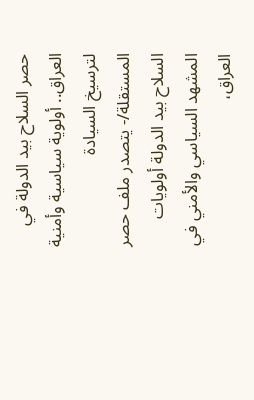حصر السلاح بيد الدولة في العراق.. أولوية سياسية وأمنية لترسيخ السيادة
المستقلة/- يتصدر ملف حصر السلاح بيد الدولة أولويات المشهد السياسي والأمني في العراق،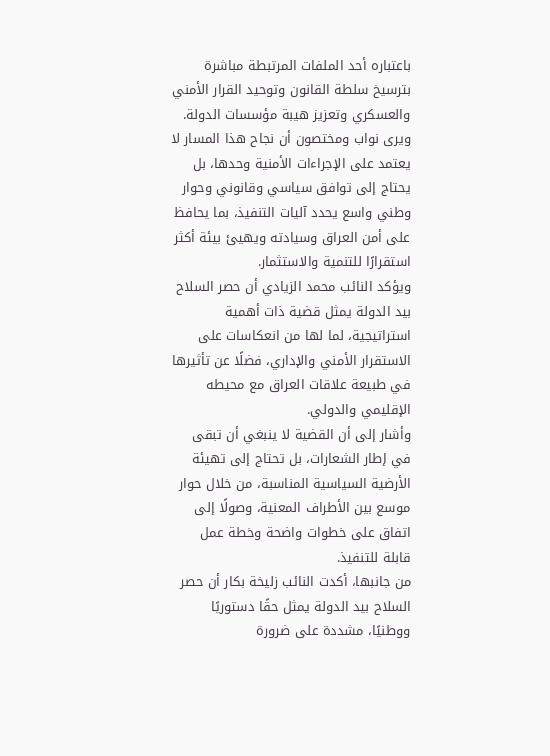باعتباره أحد الملفات المرتبطة مباشرة بترسيخ سلطة القانون وتوحيد القرار الأمني والعسكري وتعزيز هيبة مؤسسات الدولة.
ويرى نواب ومختصون أن نجاح هذا المسار لا يعتمد على الإجراءات الأمنية وحدها، بل يحتاج إلى توافق سياسي وقانوني وحوار وطني واسع يحدد آليات التنفيذ، بما يحافظ على أمن العراق وسيادته ويهيئ بيئة أكثر استقرارًا للتنمية والاستثمار.
ويؤكد النائب محمد الزيادي أن حصر السلاح بيد الدولة يمثل قضية ذات أهمية استراتيجية، لما لها من انعكاسات على الاستقرار الأمني والإداري، فضلًا عن تأثيرها في طبيعة علاقات العراق مع محيطه الإقليمي والدولي.
وأشار إلى أن القضية لا ينبغي أن تبقى في إطار الشعارات، بل تحتاج إلى تهيئة الأرضية السياسية المناسبة، من خلال حوار موسع بين الأطراف المعنية، وصولًا إلى اتفاق على خطوات واضحة وخطة عمل قابلة للتنفيذ.
من جانبها، أكدت النائب زليخة بكار أن حصر السلاح بيد الدولة يمثل حقًا دستوريًا ووطنيًا، مشددة على ضرورة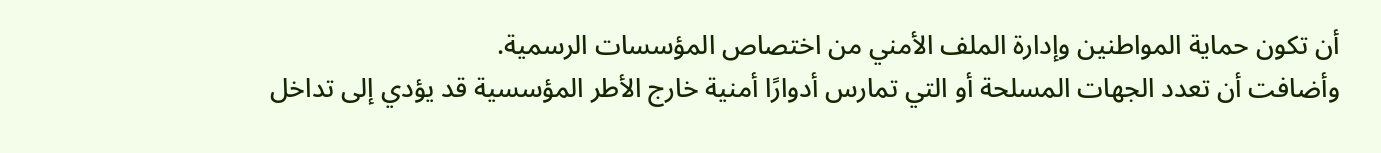أن تكون حماية المواطنين وإدارة الملف الأمني من اختصاص المؤسسات الرسمية.
وأضافت أن تعدد الجهات المسلحة أو التي تمارس أدوارًا أمنية خارج الأطر المؤسسية قد يؤدي إلى تداخل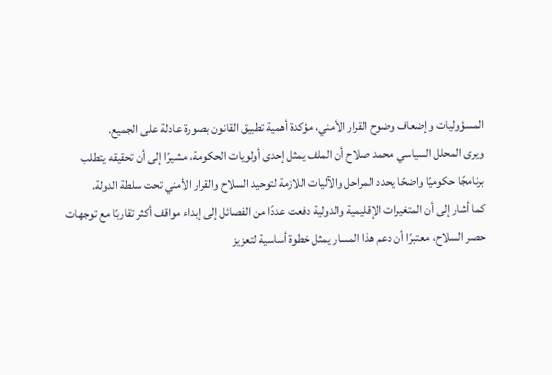المسؤوليات وإضعاف وضوح القرار الأمني، مؤكدة أهمية تطبيق القانون بصورة عادلة على الجميع.
ويرى المحلل السياسي محمد صلاح أن الملف يمثل إحدى أولويات الحكومة، مشيرًا إلى أن تحقيقه يتطلب برنامجًا حكوميًا واضحًا يحدد المراحل والآليات اللازمة لتوحيد السلاح والقرار الأمني تحت سلطة الدولة.
كما أشار إلى أن المتغيرات الإقليمية والدولية دفعت عددًا من الفصائل إلى إبداء مواقف أكثر تقاربًا مع توجهات حصر السلاح، معتبرًا أن دعم هذا المسار يمثل خطوة أساسية لتعزيز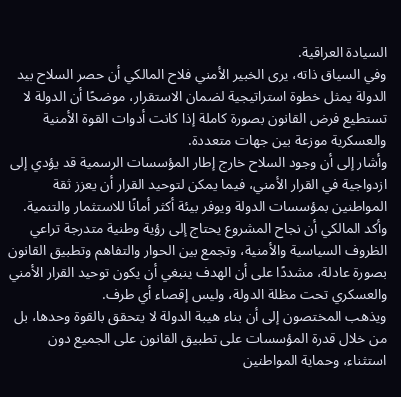السيادة العراقية.
وفي السياق ذاته، يرى الخبير الأمني فلاح المالكي أن حصر السلاح بيد الدولة يمثل خطوة استراتيجية لضمان الاستقرار، موضحًا أن الدولة لا تستطيع فرض القانون بصورة كاملة إذا كانت أدوات القوة الأمنية والعسكرية موزعة بين جهات متعددة.
وأشار إلى أن وجود السلاح خارج إطار المؤسسات الرسمية قد يؤدي إلى ازدواجية في القرار الأمني، فيما يمكن لتوحيد القرار أن يعزز ثقة المواطنين بمؤسسات الدولة ويوفر بيئة أكثر أمانًا للاستثمار والتنمية.
وأكد المالكي أن نجاح المشروع يحتاج إلى رؤية وطنية متدرجة تراعي الظروف السياسية والأمنية، وتجمع بين الحوار والتفاهم وتطبيق القانون بصورة عادلة، مشددًا على أن الهدف ينبغي أن يكون توحيد القرار الأمني والعسكري تحت مظلة الدولة، وليس إقصاء أي طرف.
ويذهب المختصون إلى أن بناء هيبة الدولة لا يتحقق بالقوة وحدها، بل من خلال قدرة المؤسسات على تطبيق القانون على الجميع دون استثناء، وحماية المواطنين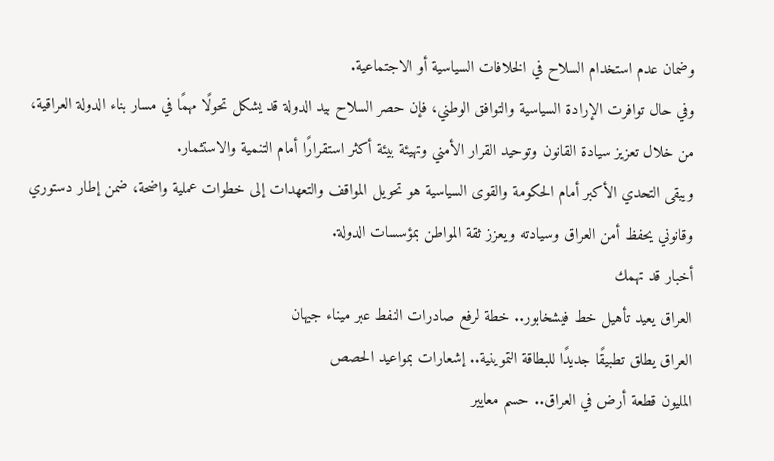وضمان عدم استخدام السلاح في الخلافات السياسية أو الاجتماعية.
وفي حال توافرت الإرادة السياسية والتوافق الوطني، فإن حصر السلاح بيد الدولة قد يشكل تحولًا مهمًا في مسار بناء الدولة العراقية، من خلال تعزيز سيادة القانون وتوحيد القرار الأمني وتهيئة بيئة أكثر استقرارًا أمام التنمية والاستثمار.
ويبقى التحدي الأكبر أمام الحكومة والقوى السياسية هو تحويل المواقف والتعهدات إلى خطوات عملية واضحة، ضمن إطار دستوري وقانوني يحفظ أمن العراق وسيادته ويعزز ثقة المواطن بمؤسسات الدولة.
أخبار قد تهمك
العراق يعيد تأهيل خط فيشخابور.. خطة لرفع صادرات النفط عبر ميناء جيهان
العراق يطلق تطبيقًا جديدًا للبطاقة التموينية.. إشعارات بمواعيد الحصص
المليون قطعة أرض في العراق.. حسم معايير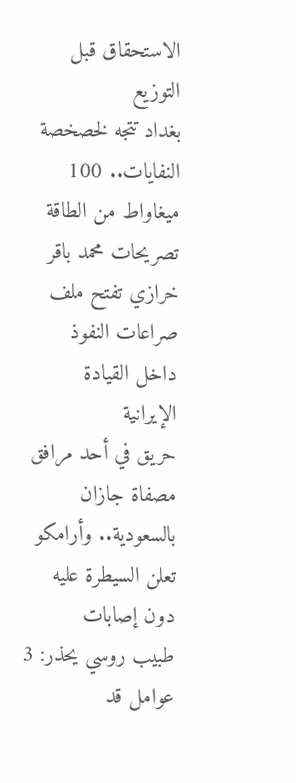الاستحقاق قبل التوزيع
بغداد تتجه لخصخصة النفايات.. 100 ميغاواط من الطاقة
تصريحات محمد باقر خرازي تفتح ملف صراعات النفوذ داخل القيادة الإيرانية
حريق في أحد مرافق مصفاة جازان بالسعودية.. وأرامكو تعلن السيطرة عليه دون إصابات
طبيب روسي يحذر: 3 عوامل قد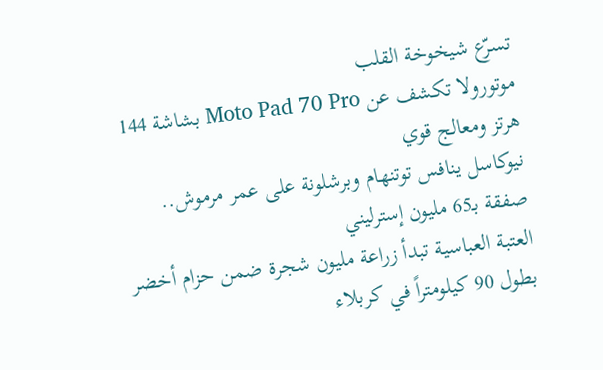تسرّع شيخوخة القلب
موتورولا تكشف عن Moto Pad 70 Pro بشاشة 144 هرتز ومعالج قوي
نيوكاسل ينافس توتنهام وبرشلونة على عمر مرموش.. صفقة بـ65 مليون إسترليني
العتبة العباسية تبدأ زراعة مليون شجرة ضمن حزام أخضر بطول 90 كيلومتراً في كربلاء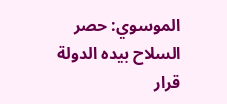الموسوي: حصر السلاح بيده الدولة قرار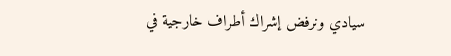سيادي ونرفض إشراك أطراف خارجية في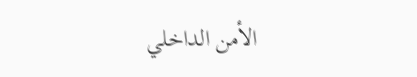الأمن الداخلي